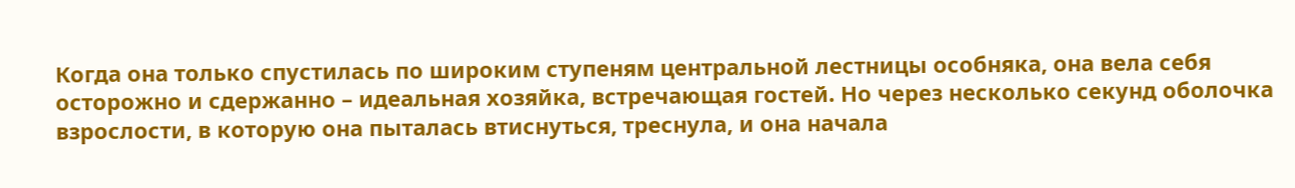Когда она только спустилась по широким ступеням центральной лестницы особняка, она вела себя осторожно и сдержанно – идеальная хозяйка, встречающая гостей. Но через несколько секунд оболочка взрослости, в которую она пыталась втиснуться, треснула, и она начала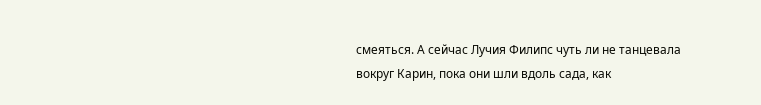смеяться. А сейчас Лучия Филипс чуть ли не танцевала вокруг Карин, пока они шли вдоль сада, как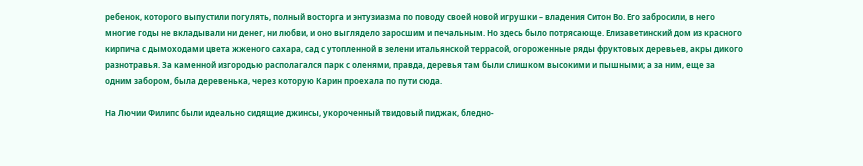ребенок, которого выпустили погулять, полный восторга и энтузиазма по поводу своей новой игрушки – владения Ситон Во. Его забросили, в него многие годы не вкладывали ни денег, ни любви, и оно выглядело заросшим и печальным. Но здесь было потрясающе. Елизаветинский дом из красного кирпича с дымоходами цвета жженого сахара, сад с утопленной в зелени итальянской террасой, огороженные ряды фруктовых деревьев, акры дикого разнотравья. За каменной изгородью располагался парк с оленями, правда, деревья там были слишком высокими и пышными; а за ним, еще за одним забором, была деревенька, через которую Карин проехала по пути сюда.

На Лючии Филипс были идеально сидящие джинсы, укороченный твидовый пиджак, бледно-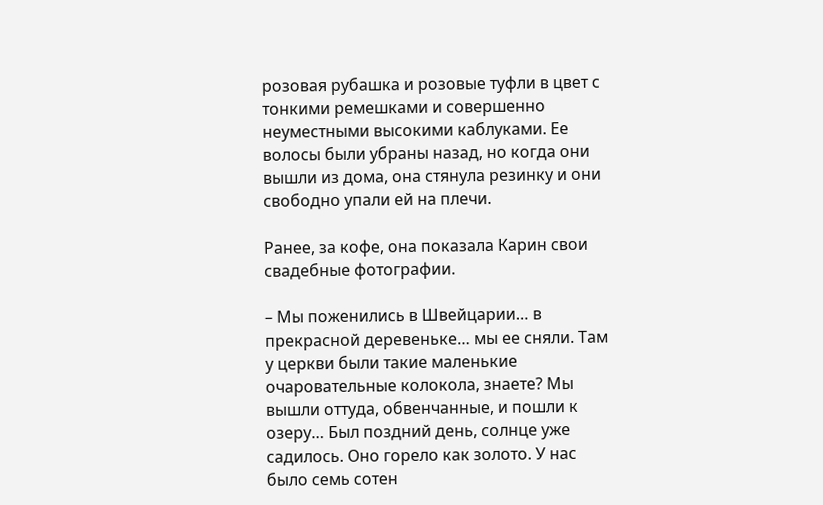розовая рубашка и розовые туфли в цвет с тонкими ремешками и совершенно неуместными высокими каблуками. Ее волосы были убраны назад, но когда они вышли из дома, она стянула резинку и они свободно упали ей на плечи.

Ранее, за кофе, она показала Карин свои свадебные фотографии.

– Мы поженились в Швейцарии… в прекрасной деревеньке… мы ее сняли. Там у церкви были такие маленькие очаровательные колокола, знаете? Мы вышли оттуда, обвенчанные, и пошли к озеру… Был поздний день, солнце уже садилось. Оно горело как золото. У нас было семь сотен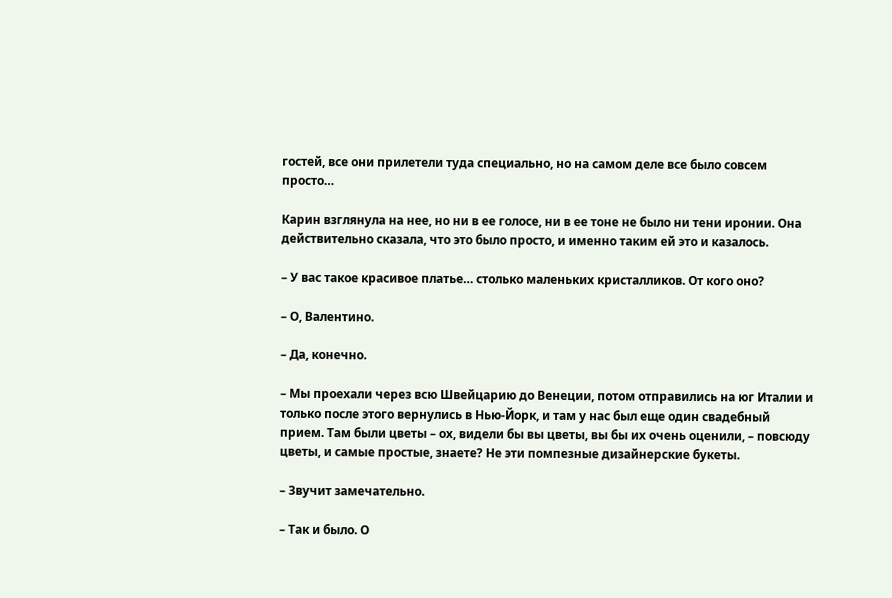гостей, все они прилетели туда специально, но на самом деле все было совсем просто…

Карин взглянула на нее, но ни в ее голосе, ни в ее тоне не было ни тени иронии. Она действительно сказала, что это было просто, и именно таким ей это и казалось.

– У вас такое красивое платье… столько маленьких кристалликов. От кого оно?

– О, Валентино.

– Да, конечно.

– Мы проехали через всю Швейцарию до Венеции, потом отправились на юг Италии и только после этого вернулись в Нью-Йорк, и там у нас был еще один свадебный прием. Там были цветы – ох, видели бы вы цветы, вы бы их очень оценили, – повсюду цветы, и самые простые, знаете? Не эти помпезные дизайнерские букеты.

– Звучит замечательно.

– Так и было. О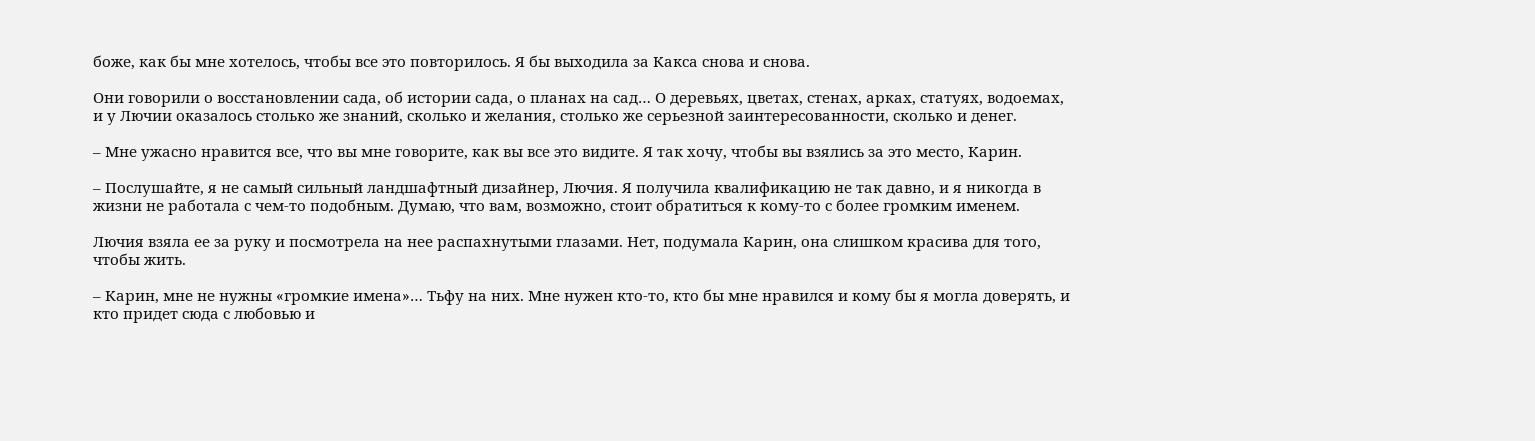боже, как бы мне хотелось, чтобы все это повторилось. Я бы выходила за Какса снова и снова.

Они говорили о восстановлении сада, об истории сада, о планах на сад… О деревьях, цветах, стенах, арках, статуях, водоемах, и у Лючии оказалось столько же знаний, сколько и желания, столько же серьезной заинтересованности, сколько и денег.

– Мне ужасно нравится все, что вы мне говорите, как вы все это видите. Я так хочу, чтобы вы взялись за это место, Карин.

– Послушайте, я не самый сильный ландшафтный дизайнер, Лючия. Я получила квалификацию не так давно, и я никогда в жизни не работала с чем-то подобным. Думаю, что вам, возможно, стоит обратиться к кому-то с более громким именем.

Лючия взяла ее за руку и посмотрела на нее распахнутыми глазами. Нет, подумала Карин, она слишком красива для того, чтобы жить.

– Карин, мне не нужны «громкие имена»… Тьфу на них. Мне нужен кто-то, кто бы мне нравился и кому бы я могла доверять, и кто придет сюда с любовью и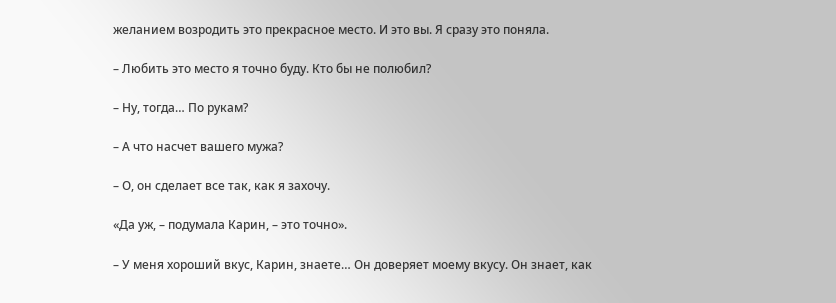желанием возродить это прекрасное место. И это вы. Я сразу это поняла.

– Любить это место я точно буду. Кто бы не полюбил?

– Ну, тогда… По рукам?

– А что насчет вашего мужа?

– О, он сделает все так, как я захочу.

«Да уж, – подумала Карин, – это точно».

– У меня хороший вкус, Карин, знаете… Он доверяет моему вкусу. Он знает, как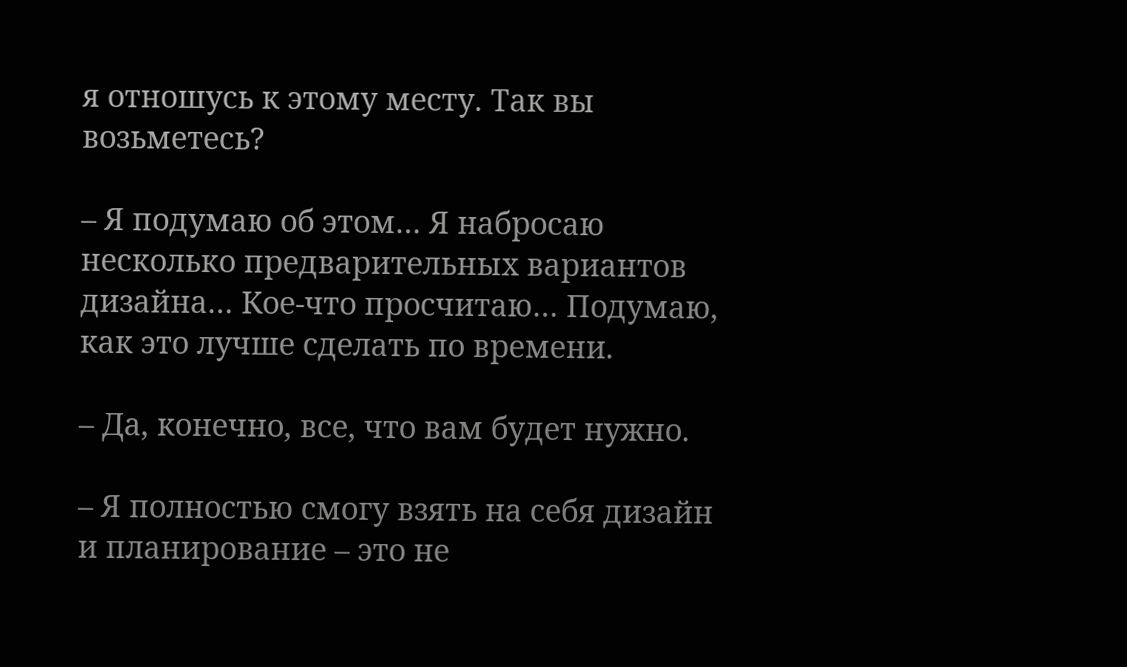я отношусь к этому месту. Так вы возьметесь?

– Я подумаю об этом… Я набросаю несколько предварительных вариантов дизайна… Кое-что просчитаю… Подумаю, как это лучше сделать по времени.

– Да, конечно, все, что вам будет нужно.

– Я полностью смогу взять на себя дизайн и планирование – это не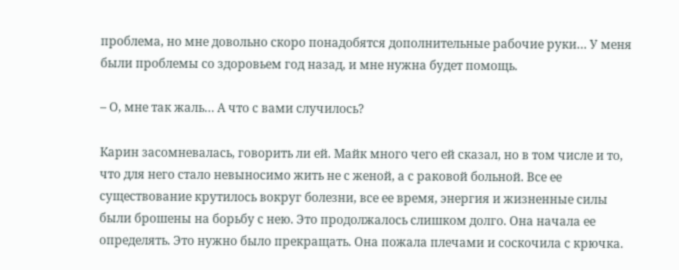проблема, но мне довольно скоро понадобятся дополнительные рабочие руки… У меня были проблемы со здоровьем год назад, и мне нужна будет помощь.

– О, мне так жаль… А что с вами случилось?

Карин засомневалась, говорить ли ей. Майк много чего ей сказал, но в том числе и то, что для него стало невыносимо жить не с женой, а с раковой больной. Все ее существование крутилось вокруг болезни, все ее время, энергия и жизненные силы были брошены на борьбу с нею. Это продолжалось слишком долго. Она начала ее определять. Это нужно было прекращать. Она пожала плечами и соскочила с крючка.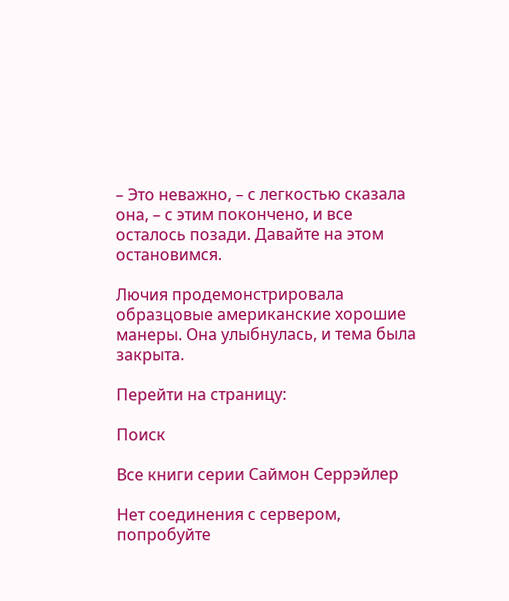– Это неважно, – с легкостью сказала она, – с этим покончено, и все осталось позади. Давайте на этом остановимся.

Лючия продемонстрировала образцовые американские хорошие манеры. Она улыбнулась, и тема была закрыта.

Перейти на страницу:

Поиск

Все книги серии Саймон Серрэйлер

Нет соединения с сервером, попробуйте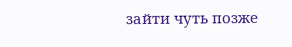зайти чуть позже